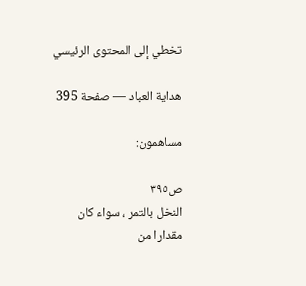تخطي إلى المحتوى الرئيسي

هداية العباد — صفحة 395

مساهمون:

ص٣٩٥
النخل بالتمر ، سواء كان مقدارا من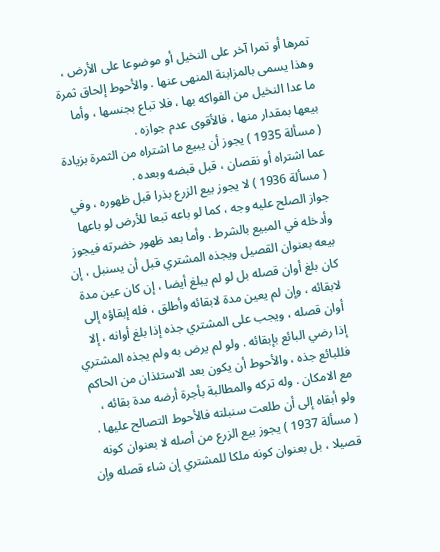تمرها أو تمرا آخر على النخيل أو موضوعا على الأرض ، وهذا يسمى بالمزابنة المنهى عنها . والأحوط إلحاق ثمرة ما عدا النخيل من الفواكه بها ، فلا تباع بجنسها ، وأما بيعها بمقدار منها ، فالأقوى عدم جوازه .
( مسألة 1935 ) يجوز أن يبيع ما اشتراه من الثمرة بزيادة عما اشتراه أو نقصان ، قبل قبضه وبعده .
( مسألة 1936 ) لا يجوز بيع الزرع بذرا قبل ظهوره ، وفي جواز الصلح عليه وجه ، كما لو باعه تبعا للأرض لو باعها وأدخله في المبيع بالشرط . وأما بعد ظهور خضرته فيجوز بيعه بعنوان القصيل ويجذه المشتري قبل أن يسنبل ، إن كان بلغ أوان قصله بل لو لم يبلغ أيضا ، إن كان عين مدة لابقائه ، وإن لم يعين مدة لابقائه وأطلق ، فله إبقاؤه إلى أوان قصله ، ويجب على المشتري جذه إذا بلغ أوانه ، إلا إذا رضي البائع بإبقائه . ولو لم يرض به ولم يجذه المشتري فللبائع جذه ، والأحوط أن يكون بعد الاستئذان من الحاكم مع الامكان . وله تركه والمطالبة بأجرة أرضه مدة بقائه ، ولو أبقاه إلى أن طلعت سنبلته فالأحوط التصالح عليها .
( مسألة 1937 ) يجوز بيع الزرع من أصله لا بعنوان كونه قصيلا ، بل بعنوان كونه ملكا للمشتري إن شاء قصله وإن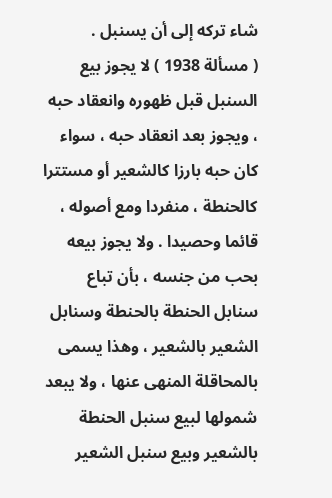شاء تركه إلى أن يسنبل .
( مسألة 1938 ) لا يجوز بيع السنبل قبل ظهوره وانعقاد حبه ، ويجوز بعد انعقاد حبه ، سواء كان حبه بارزا كالشعير أو مستترا كالحنطة ، منفردا ومع أصوله ، قائما وحصيدا . ولا يجوز بيعه بحب من جنسه ، بأن تباع سنابل الحنطة بالحنطة وسنابل الشعير بالشعير ، وهذا يسمى بالمحاقلة المنهى عنها ، ولا يبعد شمولها لبيع سنبل الحنطة بالشعير وبيع سنبل الشعير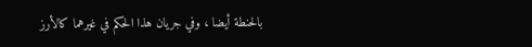بالحنطة أيضا ، وفي جريان هذا الحكم في غيرهما كالأرز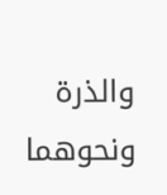والذرة ونحوهما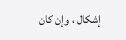إشكال ، وإن كان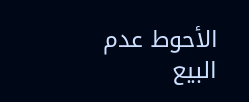الأحوط عدم البيع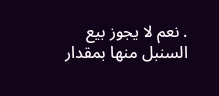. نعم لا يجوز بيع السنبل منها بمقدار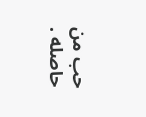حب من حاصله .